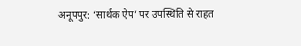अनूपपुर: ‘सार्थक ऐप’ पर उपस्थिति से राहत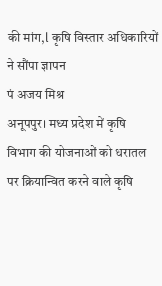की मांग,l कृषि विस्तार अधिकारियों ने सौंपा ज्ञापन
पं अजय मिश्र
अनूपपुर। मध्य प्रदेश में कृषि विभाग की योजनाओं को धरातल पर क्रियान्वित करने वाले कृषि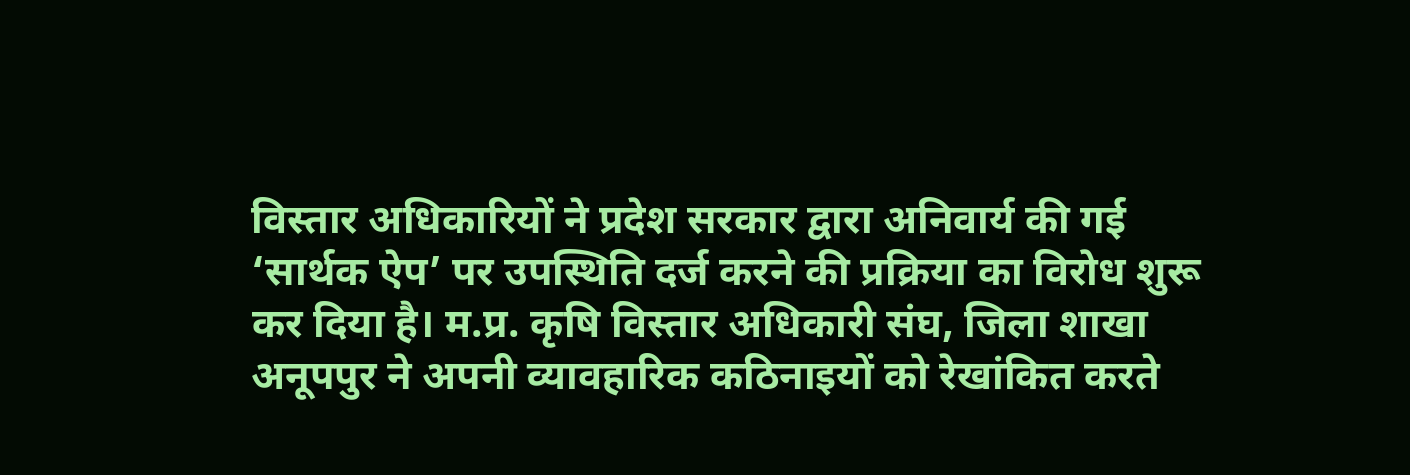विस्तार अधिकारियों ने प्रदेश सरकार द्वारा अनिवार्य की गई ‘सार्थक ऐप’ पर उपस्थिति दर्ज करने की प्रक्रिया का विरोध शुरू कर दिया है। म.प्र. कृषि विस्तार अधिकारी संघ, जिला शाखा अनूपपुर ने अपनी व्यावहारिक कठिनाइयों को रेखांकित करते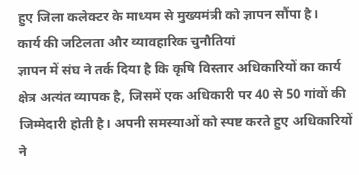हुए जिला कलेक्टर के माध्यम से मुख्यमंत्री को ज्ञापन सौंपा है।
कार्य की जटिलता और व्यावहारिक चुनौतियां
ज्ञापन में संघ ने तर्क दिया है कि कृषि विस्तार अधिकारियों का कार्य क्षेत्र अत्यंत व्यापक है, जिसमें एक अधिकारी पर 40 से 50 गांवों की जिम्मेदारी होती है। अपनी समस्याओं को स्पष्ट करते हुए अधिकारियों ने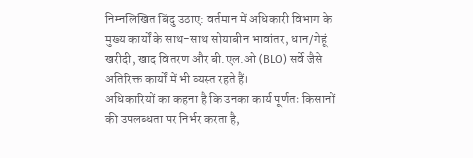निम्नलिखित बिंदु उठाए: वर्तमान में अधिकारी विभाग के मुख्य कार्यों के साथ-साथ सोयाबीन भावांतर, धान/गेहूं खरीदी, खाद वितरण और बी.एल.ओ (BLO) सर्वे जैसे अतिरिक्त कार्यों में भी व्यस्त रहते हैं।
अधिकारियों का कहना है कि उनका कार्य पूर्णतः किसानों की उपलब्धता पर निर्भर करता है,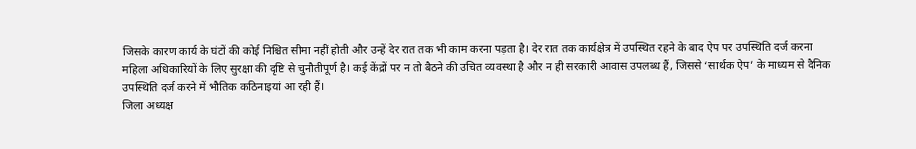जिसके कारण कार्य के घंटों की कोई निश्चित सीमा नहीं होती और उन्हें देर रात तक भी काम करना पड़ता है। देर रात तक कार्यक्षेत्र में उपस्थित रहने के बाद ऐप पर उपस्थिति दर्ज करना महिला अधिकारियों के लिए सुरक्षा की दृष्टि से चुनौतीपूर्ण है। कई केंद्रों पर न तो बैठने की उचित व्यवस्था है और न ही सरकारी आवास उपलब्ध हैं, जिससे ‘सार्थक ऐप’ के माध्यम से दैनिक उपस्थिति दर्ज करने में भौतिक कठिनाइयां आ रही हैं।
जिला अध्यक्ष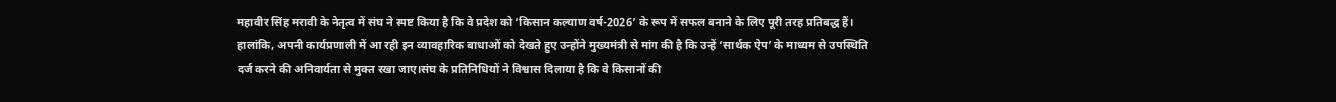महावीर सिंह मरावी के नेतृत्व में संघ ने स्पष्ट किया है कि वे प्रदेश को ‘किसान कल्याण वर्ष-2026’ के रूप में सफल बनाने के लिए पूरी तरह प्रतिबद्ध हैं। हालांकि, अपनी कार्यप्रणाली में आ रही इन व्यावहारिक बाधाओं को देखते हुए उन्होंने मुख्यमंत्री से मांग की है कि उन्हें ‘सार्थक ऐप’ के माध्यम से उपस्थिति दर्ज करने की अनिवार्यता से मुक्त रखा जाए।संघ के प्रतिनिधियों ने विश्वास दिलाया है कि वे किसानों की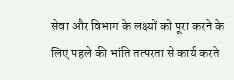सेवा और विभाग के लक्ष्यों को पूरा करने के लिए पहले की भांति तत्परता से कार्य करते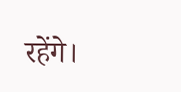रहेंगे।